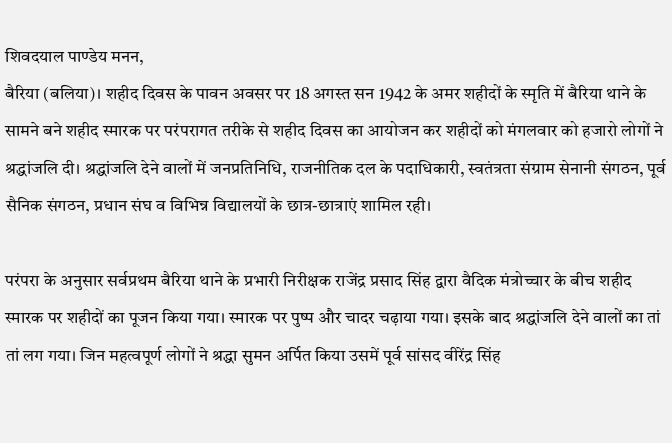शिवदयाल पाण्डेय मनन,
बैरिया (बलिया)। शहीद दिवस के पावन अवसर पर 18 अगस्त सन 1942 के अमर शहीदों के स्मृति में बैरिया थाने के सामने बने शहीद स्मारक पर परंपरागत तरीके से शहीद दिवस का आयोजन कर शहीदों को मंगलवार को हजारो लोगों ने श्रद्धांजलि दी। श्रद्धांजलि देने वालों में जनप्रतिनिधि, राजनीतिक दल के पदाधिकारी, स्वतंत्रता संग्राम सेनानी संगठन, पूर्व सैनिक संगठन, प्रधान संघ व विभिन्न विद्यालयों के छात्र-छात्राएं शामिल रही।

परंपरा के अनुसार सर्वप्रथम बैरिया थाने के प्रभारी निरीक्षक राजेंद्र प्रसाद सिंह द्वारा वैदिक मंत्रोच्चार के बीच शहीद स्मारक पर शहीदों का पूजन किया गया। स्मारक पर पुष्प और चादर चढ़ाया गया। इसके बाद श्रद्धांजलि देने वालों का तां तां लग गया। जिन महत्वपूर्ण लोगों ने श्रद्धा सुमन अर्पित किया उसमें पूर्व सांसद वीरेंद्र सिंह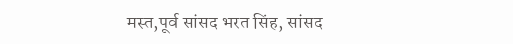मस्त,पूर्व सांसद भरत सिंह, सांसद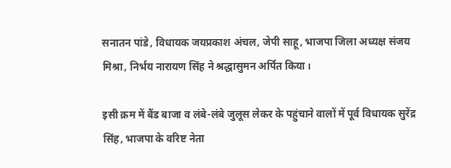सनातन पांडे, विधायक जयप्रकाश अंचल, जेपी साहू, भाजपा जिला अध्यक्ष संजय मिश्रा, निर्भय नारायण सिंह ने श्रद्धासुमन अर्पित किया।

इसी क्रम में बैंड बाजा व लंबे-लंबे जुलूस लेकर के पहुंचाने वालों में पूर्व विधायक सुरेंद्र सिंह, भाजपा के वरिष्ट नेता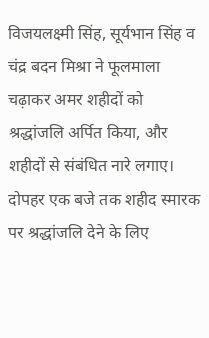विजयलक्ष्मी सिंह, सूर्यभान सिंह व चंद्र बदन मिश्रा ने फूलमाला चढ़ाकर अमर शहीदों को श्रद्धांजलि अर्पित किया, और शहीदों से संबंधित नारे लगाए। दोपहर एक बजे तक शहीद स्मारक पर श्रद्धांजलि देने के लिए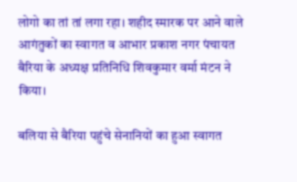लोगो का तां तां लगा रहा। शहीद स्मारक पर आने वाले आगंतुकों का स्वागत व आभार प्रकाश नगर पंचायत बैरिया के अध्यक्ष प्रतिनिधि शिवकुमार वर्मा मंटन ने किया।

बलिया से बैरिया पहुंचे सेनानियों का हुआ स्वागत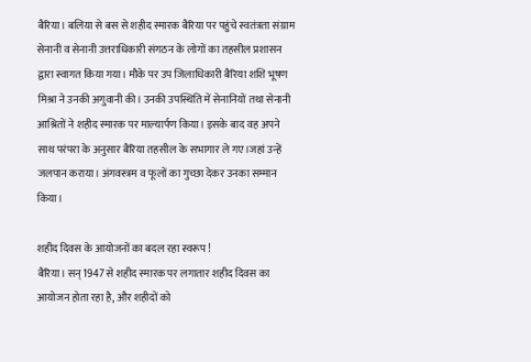बैरिया। बलिया से बस से शहीद स्मारक बैरिया पर पहुंचे स्वतंत्रता संग्राम सेनानी व सेनानी उत्तराधिकारी संगठन के लोगों का तहसील प्रशासन द्वारा स्वागत किया गया। मौके पर उप जिलाधिकारी बैरिया शशि भूषण मिश्रा ने उनकी अगुवानी की। उनकी उपस्थिति में सेनानियों तथा सेनानी आश्रितों ने शहीद स्मारक पर माल्यार्पण किया। इसके बाद वह अपने साथ परंपरा के अनुसार बैरिया तहसील के सभागार ले गए।जहां उन्हें जलपान कराया। अंगवस्त्रम व फूलों का गुच्छा देकर उनका सम्मान किया।

शहीद दिवस के आयोजनों का बदल रहा स्वरूप !
बैरिया। सन् 1947 से शहीद स्मारक पर लगातार शहीद दिवस का आयोजन होता रहा है, और शहीदों को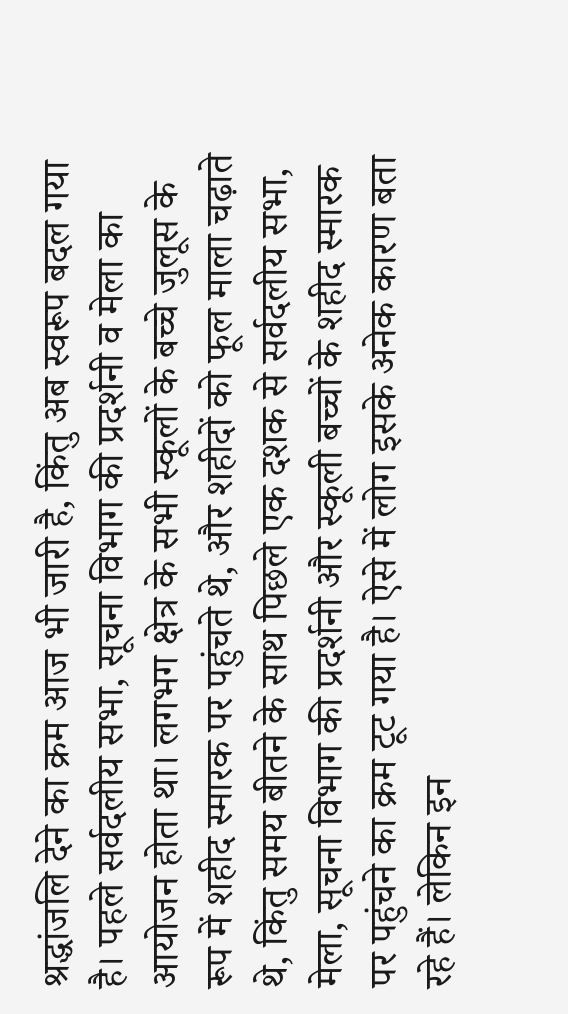श्रद्धांजलि देने का क्रम आज भी जारी है, किंतु अब स्वरूप बदल गया है। पहले सर्वदलीय सभा, सूचना विभाग की प्रदर्शनी व मेला का आयोजन होता था। लगभग क्षेत्र के सभी स्कूलों के बच्चे जुलूस के रूप में शहीद स्मारक पर पहुंचते थे, और शहीदों को फूल माला चढ़ाते थे, किंतु समय बीतने के साथ पिछले एक दशक से सर्वदलीय सभा, मेला, सूचना विभाग की प्रदर्शनी और स्कूली बच्चों के शहीद स्मारक पर पहुंचने का क्रम टूट गया है। ऐसे में लोग इसके अनेक कारण बता रहे हैं। लेकिन इन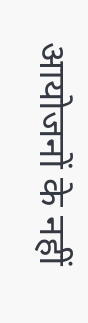आयोजनों के नहीं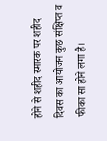होने से शहीद स्मारक पर शहीद दिवस का आयोजन कुछ संक्षिप्त व फीका सा होने लगा है।